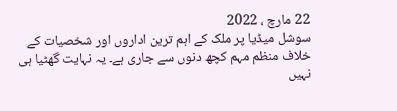22 مارچ ، 2022
سوشل میڈیا پر ملک کے اہم ترین اداروں اور شخصیات کے خلاف منظم مہم کچھ دنوں سے جاری ہے۔ یہ نہایت گھٹیا ہی نہیں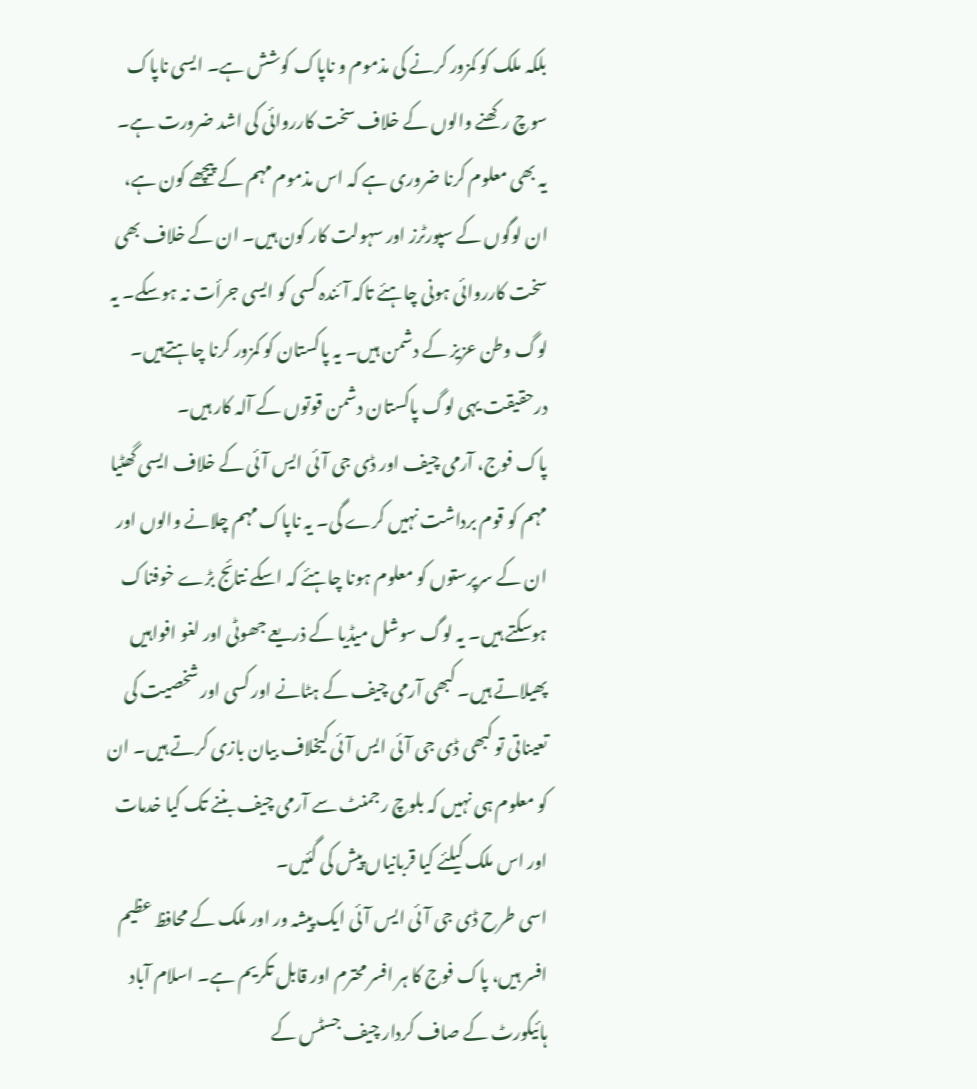بلکہ ملک کو کمزور کرنے کی مذموم و ناپاک کوشش ہے۔ ایسی ناپاک سوچ رکھنے والوں کے خلاف سخت کارروائی کی اشد ضرورت ہے۔
یہ بھی معلوم کرنا ضروری ہے کہ اس مذموم مہم کے پیچھے کون ہے، ان لوگوں کے سپورٹرز اور سہولت کار کون ہیں۔ ان کے خلاف بھی سخت کارروائی ہونی چاہئے تاکہ آئندہ کسی کو ایسی جرأت نہ ہوسکے۔ یہ لوگ وطن عزیز کے دشمن ہیں۔ یہ پاکستان کو کمزور کرنا چاہتےہیں۔ درحقیقت یہی لوگ پاکستان دشمن قوتوں کے آلہ کار ہیں۔
پاک فوج، آرمی چیف اور ڈی جی آئی ایس آئی کے خلاف ایسی گھٹیا مہم کو قوم برداشت نہیں کرے گی۔ یہ ناپاک مہم چلانے والوں اور ان کے سرپرستوں کو معلوم ہونا چاہئے کہ اسکے نتائج بڑے خوفناک ہوسکتے ہیں۔ یہ لوگ سوشل میڈیا کے ذریعے جھوٹی اور لغو افواہیں پھیلاتے ہیں۔ کبھی آرمی چیف کے ہٹانے اور کسی اور شخصیت کی تعیناتی تو کبھی ڈی جی آئی ایس آئی کیخلاف بیان بازی کرتے ہیں۔ ان کو معلوم ہی نہیں کہ بلوچ رجمنٹ سے آرمی چیف بننے تک کیا خدمات اور اس ملک کیلئے کیا قربانیاں پیش کی گئیں۔
اسی طرح ڈی جی آئی ایس آئی ایک پیشہ ور اور ملک کے محافظ عظیم افسر ہیں، پاک فوج کا ہر افسر محترم اور قابل تکریم ہے۔ اسلام آباد ہائیکورٹ کے صاف کردار چیف جسٹس کے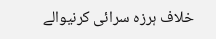خلاف ہرزہ سرائی کرنیوالے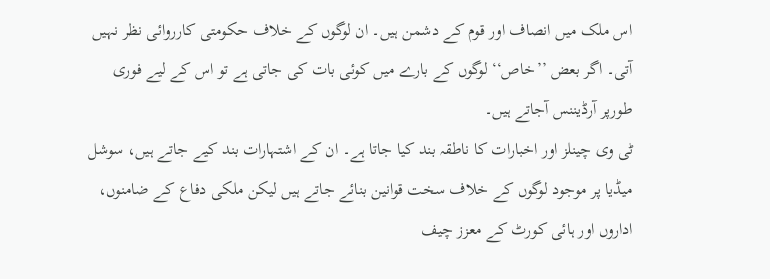اس ملک میں انصاف اور قوم کے دشمن ہیں۔ ان لوگوں کے خلاف حکومتی کارروائی نظر نہیں آتی۔ اگر بعض ’’خاص‘‘ لوگوں کے بارے میں کوئی بات کی جاتی ہے تو اس کے لیے فوری طورپر آرڈیننس آجاتے ہیں۔
ٹی وی چینلز اور اخبارات کا ناطقہ بند کیا جاتا ہے۔ ان کے اشتہارات بند کیے جاتے ہیں، سوشل میڈیا پر موجود لوگوں کے خلاف سخت قوانین بنائے جاتے ہیں لیکن ملکی دفاع کے ضامنوں، اداروں اور ہائی کورٹ کے معزز چیف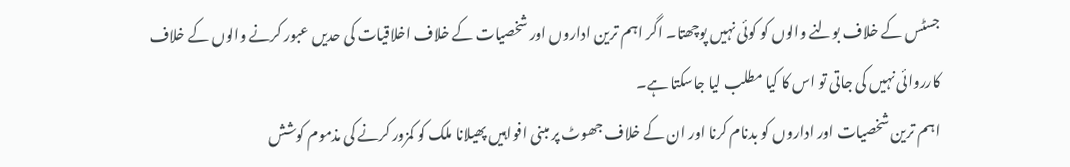جسٹس کے خلاف بولنے والوں کو کوئی نہیں پوچھتا۔ اگر اہم ترین اداروں اور شخصیات کے خلاف اخلاقیات کی حدیں عبور کرنے والوں کے خلاف کارروائی نہیں کی جاتی تو اس کا کیا مطلب لیا جاسکتا ہے۔
اہم ترین شخصیات اور اداروں کو بدنام کرنا اور ان کے خلاف جھوٹ پر مبنی افواہیں پھیلانا ملک کو کمزور کرنے کی مذموم کوشش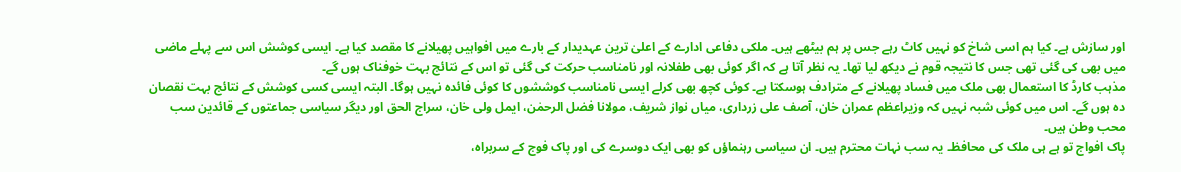اور سازش ہے۔ کیا ہم اسی شاخ کو نہیں کاٹ رہے جس پر ہم بیٹھے ہیں۔ ملکی دفاعی ادارے کے اعلیٰ ترین عہدیدار کے بارے میں افواہیں پھیلانے کا مقصد کیا ہے۔ ایسی کوشش اس سے پہلے ماضی میں بھی کی گئی تھی جس کا نتیجہ قوم نے دیکھ لیا تھا۔ یہ نظر آتا ہے کہ اگر کوئی بھی طفلانہ اور نامناسب حرکت کی گئی تو اس کے نتائج بہت خوفناک ہوں گے۔
مذہب کارڈ کا استعمال بھی ملک میں فساد پھیلانے کے مترادف ہوسکتا ہے۔ کوئی کچھ بھی کرلے ایسی نامناسب کوششوں کا کوئی فائدہ نہیں ہوگا۔ البتہ ایسی کسی کوشش کے نتائج بہت نقصان دہ ہوں گے۔ اس میں کوئی شبہ نہیں کہ وزیراعظم عمران خان، آصف علی زرداری، میاں نواز شریف، مولانا فضل الرحمٰن، ایمل ولی خان، سراج الحق اور دیگر سیاسی جماعتوں کے قائدین سب محب وطن ہیں۔
پاک افواج تو ہے ہی ملک کی محافظ۔ یہ سب نہات محترم ہیں۔ ان سیاسی رہنماؤں کو بھی ایک دوسرے کی اور پاک فوج کے سربراہ،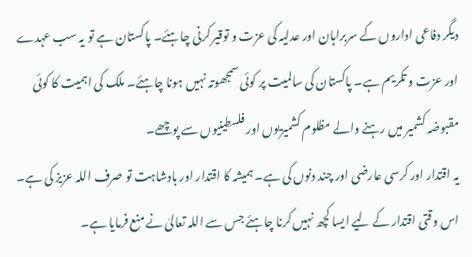دیگر دفاعی اداروں کے سربراہان اور عدلیہ کی عزت و توقیر کرنی چاہئے۔ پاکستان ہے تو یہ سب عہدے اور عزت و تکریم ہے۔ پاکستان کی سالمیت پر کوئی سمجھوتہ نہیں ہونا چاہئے۔ ملک کی اہمیت کا کوئی مقبوضہ کشمیر میں رہنے والے مظلوم کشمیریوں اور فلسطینیوں سے پوچھے۔
یہ اقتدار اور کرسی عارضی اور چند دنوں کی ہے۔ ہمیشہ کا اقتدار اور بادشاہت تو صرف اللہ عزیز کی ہے۔ اس وقتی اقتدار کے لیے ایسا کچھ نہیں کرنا چاہئے جس سے اللہ تعالیٰ نے منع فرمایا ہے۔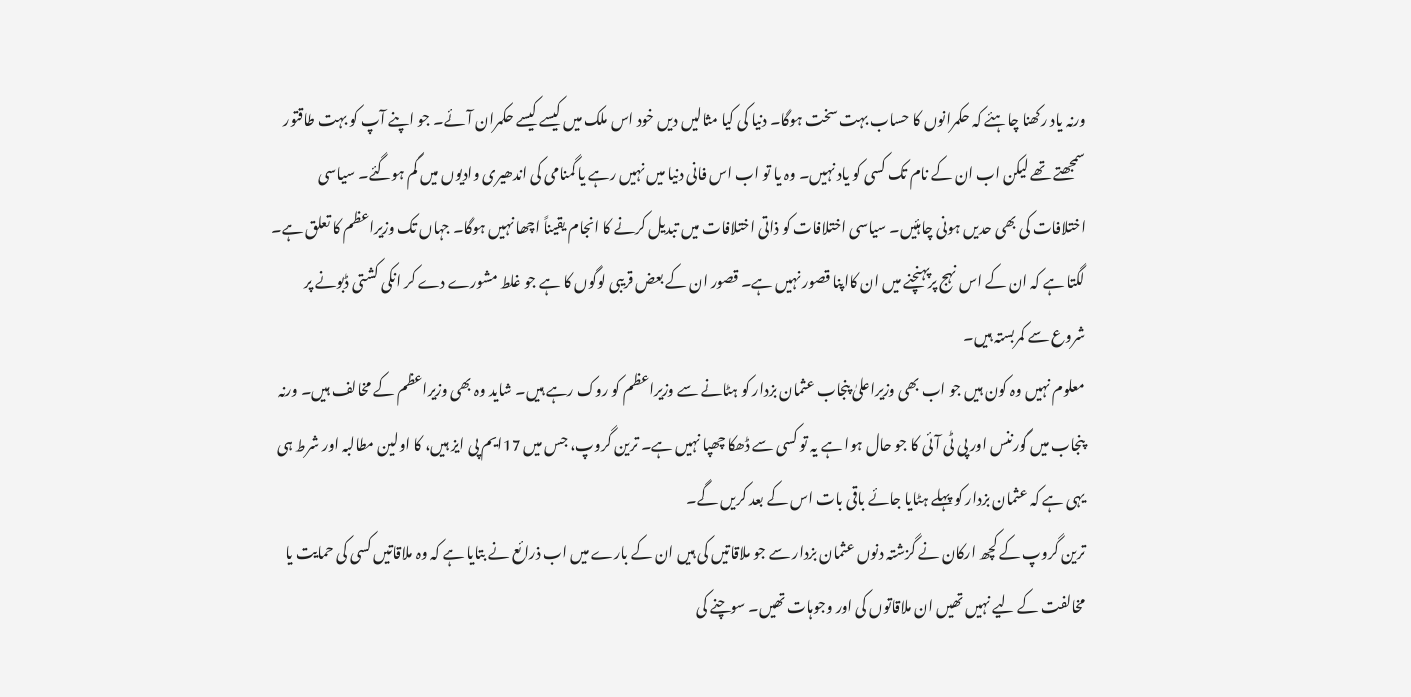ورنہ یاد رکھنا چاہئے کہ حکمرانوں کا حساب بہت سخت ہوگا۔ دنیا کی کیا مثالیں دیں خود اس ملک میں کیسے کیسے حکمران آئے۔ جو اپنے آپ کو بہت طاقتور سمجھتے تھے لیکن اب ان کے نام تک کسی کو یاد نہیں۔ وہ یا تو اب اس فانی دنیا میں نہیں رہے یا گمنامی کی اندھیری وادیوں میں گم ہوگئے۔ سیاسی اختلافات کی بھی حدیں ہونی چاہئیں۔ سیاسی اختلافات کو ذاتی اختلافات میں تبدیل کرنے کا انجام یقیناً اچھا نہیں ہوگا۔ جہاں تک وزیراعظم کا تعلق ہے۔ لگتا ہے کہ ان کے اس نہج پرپہنچنے میں ان کااپنا قصور نہیں ہے۔ قصور ان کے بعض قریبی لوگوں کا ہے جو غلط مشورے دے کر انکی کشتی ڈبونے پر شروع سے کمربستہ ہیں۔
معلوم نہیں وہ کون ہیں جو اب بھی وزیراعلیٰ پنجاب عثمان بزدار کو ہٹانے سے وزیراعظم کو روک رہے ہیں۔ شاید وہ بھی وزیراعظم کے مخالف ہیں۔ ورنہ پنجاب میں گورننس اور پی ٹی آئی کا جو حال ہوا ہے یہ تو کسی سے ڈھکا چھپا نہیں ہے۔ ترین گروپ، جس میں 17ایم پی ایز ہیں، کا اولین مطالبہ اور شرط ہی یہی ہے کہ عثمان بزدار کو پہلے ہٹایا جائے باقی بات اس کے بعد کریں گے۔
ترین گروپ کے کچھ ارکان نے گزشتہ دنوں عثمان بزدار سے جو ملاقاتیں کی ہیں ان کے بارے میں اب ذرائع نے بتایا ہے کہ وہ ملاقاتیں کسی کی حمایت یا مخالفت کے لیے نہیں تھیں ان ملاقاتوں کی اور وجوہات تھیں۔ سوچنے کی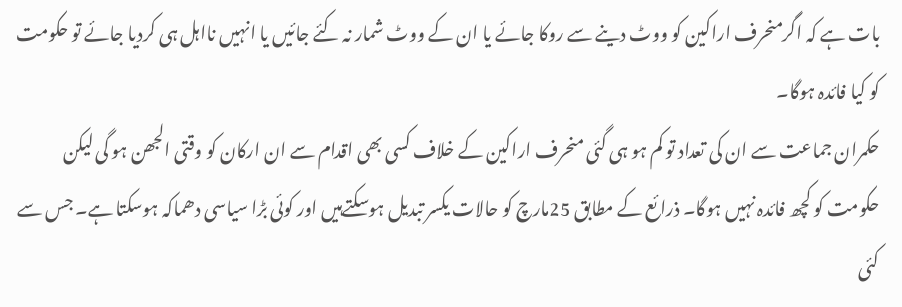بات ہے کہ اگرمنحرف اراکین کو ووٹ دینے سے روکا جائے یا ان کے ووٹ شمار نہ کئے جائیں یا انہیں نااہل ہی کردیا جائے تو حکومت کو کیا فائدہ ہوگا۔
حکمران جماعت سے ان کی تعداد تو کم ہو ہی گئی منحرف اراکین کے خلاف کسی بھی اقدام سے ان ارکان کو وقتی الجھن ہو گی لیکن حکومت کو کچھ فائدہ نہیں ہوگا۔ ذرائع کے مطابق 25مارچ کو حالات یکسر تبدیل ہوسکتےہیں اور کوئی بڑا سیاسی دھماکہ ہوسکتا ہے۔ جس سے کئی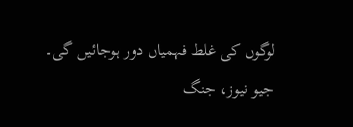لوگوں کی غلط فہمیاں دور ہوجائیں گی۔
جیو نیوز، جنگ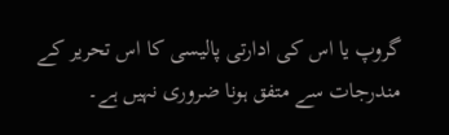گروپ یا اس کی ادارتی پالیسی کا اس تحریر کے مندرجات سے متفق ہونا ضروری نہیں ہے۔